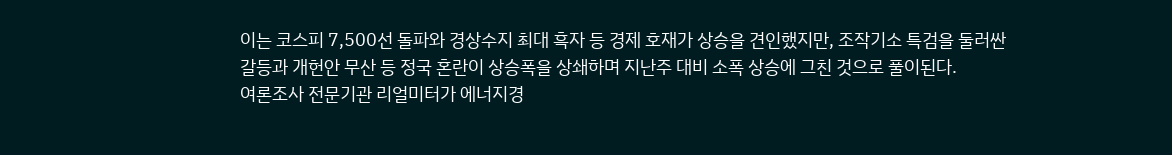이는 코스피 7,500선 돌파와 경상수지 최대 흑자 등 경제 호재가 상승을 견인했지만, 조작기소 특검을 둘러싼 갈등과 개헌안 무산 등 정국 혼란이 상승폭을 상쇄하며 지난주 대비 소폭 상승에 그친 것으로 풀이된다.
여론조사 전문기관 리얼미터가 에너지경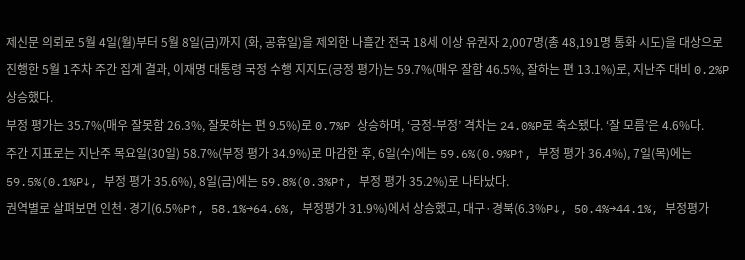제신문 의뢰로 5월 4일(월)부터 5월 8일(금)까지 (화, 공휴일)을 제외한 나흘간 전국 18세 이상 유권자 2,007명(총 48,191명 통화 시도)을 대상으로 진행한 5월 1주차 주간 집계 결과, 이재명 대통령 국정 수행 지지도(긍정 평가)는 59.7%(매우 잘함 46.5%, 잘하는 편 13.1%)로, 지난주 대비 0.2%P 상승했다.
부정 평가는 35.7%(매우 잘못함 26.3%, 잘못하는 편 9.5%)로 0.7%P 상승하며, ‘긍정-부정’ 격차는 24.0%P로 축소됐다. ‘잘 모름’은 4.6%다.
주간 지표로는 지난주 목요일(30일) 58.7%(부정 평가 34.9%)로 마감한 후, 6일(수)에는 59.6%(0.9%P↑, 부정 평가 36.4%), 7일(목)에는 59.5%(0.1%P↓, 부정 평가 35.6%), 8일(금)에는 59.8%(0.3%P↑, 부정 평가 35.2%)로 나타났다.
권역별로 살펴보면 인천·경기(6.5%P↑, 58.1%→64.6%, 부정평가 31.9%)에서 상승했고, 대구·경북(6.3%P↓, 50.4%→44.1%, 부정평가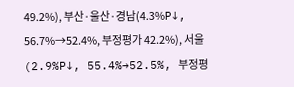49.2%), 부산·울산·경남(4.3%P↓, 56.7%→52.4%, 부정평가 42.2%), 서울(2.9%P↓, 55.4%→52.5%, 부정평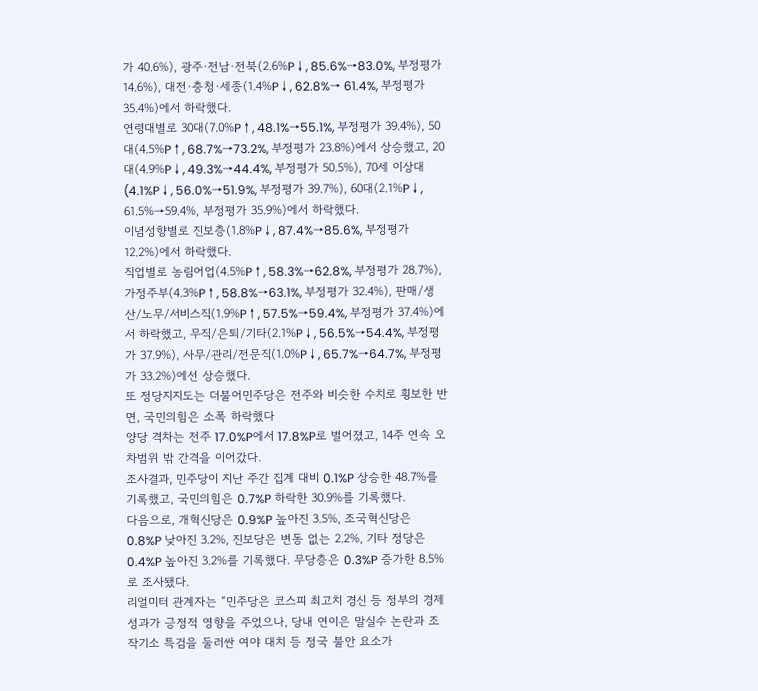가 40.6%), 광주·전남·전북(2.6%P↓, 85.6%→83.0%, 부정평가 14.6%), 대전·충청·세종(1.4%P↓, 62.8%→ 61.4%, 부정평가 35.4%)에서 하락했다.
연령대별로 30대(7.0%P↑, 48.1%→55.1%, 부정평가 39.4%), 50대(4.5%P↑, 68.7%→73.2%, 부정평가 23.8%)에서 상승했고, 20대(4.9%P↓, 49.3%→44.4%, 부정평가 50.5%), 70세 이상대(4.1%P↓, 56.0%→51.9%, 부정평가 39.7%), 60대(2.1%P↓, 61.5%→59.4%, 부정평가 35.9%)에서 하락했다.
이념성향별로 진보층(1.8%P↓, 87.4%→85.6%, 부정평가 12.2%)에서 하락했다.
직업별로 농림어업(4.5%P↑, 58.3%→62.8%, 부정평가 28.7%), 가정주부(4.3%P↑, 58.8%→63.1%, 부정평가 32.4%), 판매/생산/노무/서비스직(1.9%P↑, 57.5%→59.4%, 부정평가 37.4%)에서 하락했고, 무직/은퇴/기타(2.1%P↓, 56.5%→54.4%, 부정평가 37.9%), 사무/관리/전문직(1.0%P↓, 65.7%→64.7%, 부정평가 33.2%)에선 상승했다.
또 정당지지도는 더불어민주당은 전주와 비슷한 수치로 횡보한 반면, 국민의힘은 소폭 하락했다
양당 격차는 전주 17.0%P에서 17.8%P로 벌어졌고, 14주 연속 오차범위 밖 간격을 이어갔다.
조사결과, 민주당이 지난 주간 집계 대비 0.1%P 상승한 48.7%를 기록했고, 국민의힘은 0.7%P 하락한 30.9%를 기록했다.
다음으로, 개혁신당은 0.9%P 높아진 3.5%, 조국혁신당은 0.8%P 낮아진 3.2%, 진보당은 변동 없는 2.2%, 기타 정당은 0.4%P 높아진 3.2%를 기록했다. 무당층은 0.3%P 증가한 8.5%로 조사됐다.
리얼미터 관계자는 “민주당은 코스피 최고치 경신 등 정부의 경제 성과가 긍정적 영향을 주었으나, 당내 연이은 말실수 논란과 조작기소 특검을 둘러싼 여야 대치 등 정국 불안 요소가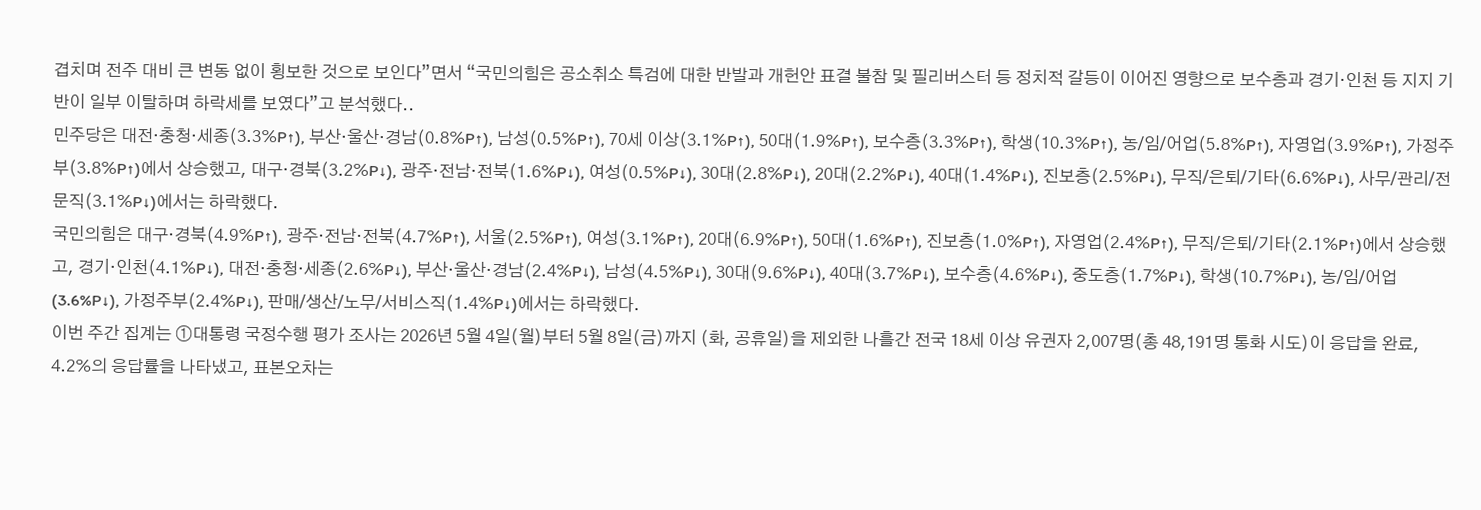겹치며 전주 대비 큰 변동 없이 횡보한 것으로 보인다”면서 “국민의힘은 공소취소 특검에 대한 반발과 개헌안 표결 불참 및 필리버스터 등 정치적 갈등이 이어진 영향으로 보수층과 경기·인천 등 지지 기반이 일부 이탈하며 하락세를 보였다”고 분석했다..
민주당은 대전·충청·세종(3.3%P↑), 부산·울산·경남(0.8%P↑), 남성(0.5%P↑), 70세 이상(3.1%P↑), 50대(1.9%P↑), 보수층(3.3%P↑), 학생(10.3%P↑), 농/임/어업(5.8%P↑), 자영업(3.9%P↑), 가정주부(3.8%P↑)에서 상승했고, 대구·경북(3.2%P↓), 광주·전남·전북(1.6%P↓), 여성(0.5%P↓), 30대(2.8%P↓), 20대(2.2%P↓), 40대(1.4%P↓), 진보층(2.5%P↓), 무직/은퇴/기타(6.6%P↓), 사무/관리/전문직(3.1%P↓)에서는 하락했다.
국민의힘은 대구·경북(4.9%P↑), 광주·전남·전북(4.7%P↑), 서울(2.5%P↑), 여성(3.1%P↑), 20대(6.9%P↑), 50대(1.6%P↑), 진보층(1.0%P↑), 자영업(2.4%P↑), 무직/은퇴/기타(2.1%P↑)에서 상승했고, 경기·인천(4.1%P↓), 대전·충청·세종(2.6%P↓), 부산·울산·경남(2.4%P↓), 남성(4.5%P↓), 30대(9.6%P↓), 40대(3.7%P↓), 보수층(4.6%P↓), 중도층(1.7%P↓), 학생(10.7%P↓), 농/임/어업(3.6%P↓), 가정주부(2.4%P↓), 판매/생산/노무/서비스직(1.4%P↓)에서는 하락했다.
이번 주간 집계는 ①대통령 국정수행 평가 조사는 2026년 5월 4일(월)부터 5월 8일(금)까지 (화, 공휴일)을 제외한 나흘간 전국 18세 이상 유권자 2,007명(총 48,191명 통화 시도)이 응답을 완료, 4.2%의 응답률을 나타냈고, 표본오차는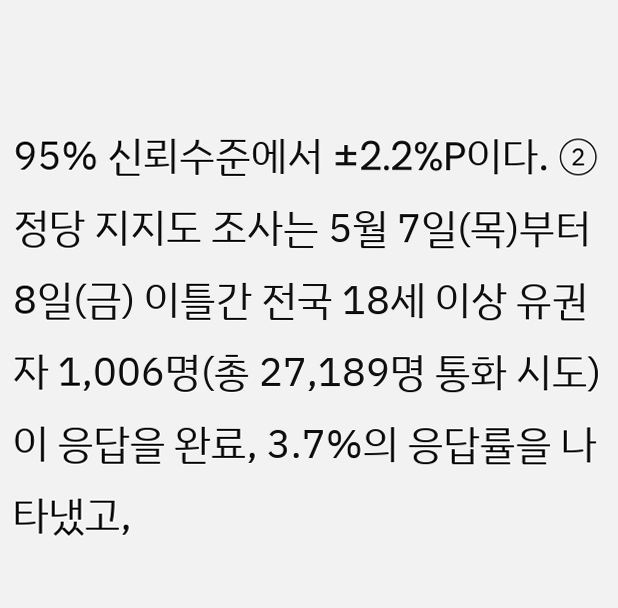95% 신뢰수준에서 ±2.2%P이다. ②정당 지지도 조사는 5월 7일(목)부터 8일(금) 이틀간 전국 18세 이상 유권자 1,006명(총 27,189명 통화 시도)이 응답을 완료, 3.7%의 응답률을 나타냈고,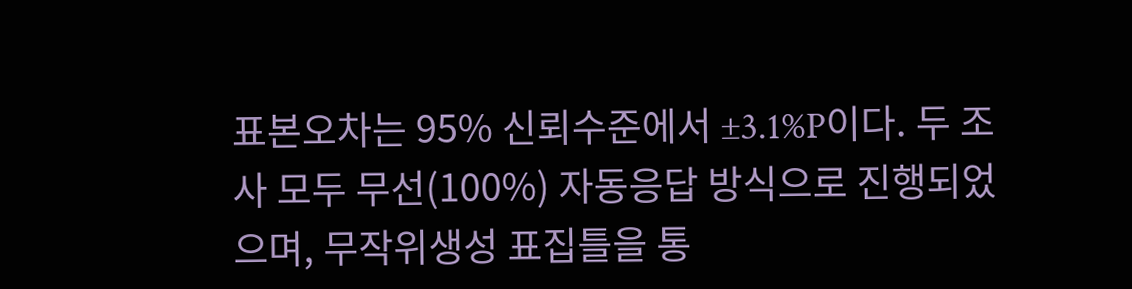표본오차는 95% 신뢰수준에서 ±3.1%P이다. 두 조사 모두 무선(100%) 자동응답 방식으로 진행되었으며, 무작위생성 표집틀을 통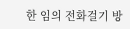한 임의 전화걸기 방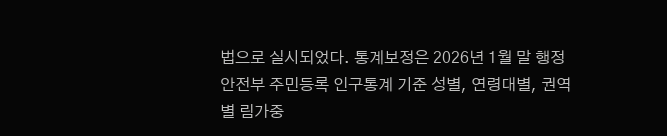법으로 실시되었다. 통계보정은 2026년 1월 말 행정안전부 주민등록 인구통계 기준 성별, 연령대별, 권역별 림가중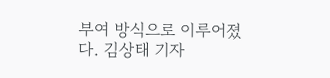부여 방식으로 이루어졌다. 김상태 기자